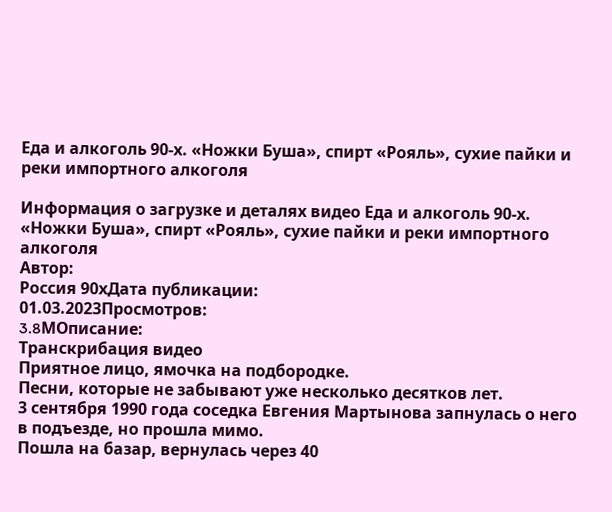Еда и алкоголь 90-х. «Ножки Буша», спирт «Рояль», сухие пайки и реки импортного алкоголя

Информация о загрузке и деталях видео Еда и алкоголь 90-х. «Ножки Буша», спирт «Рояль», сухие пайки и реки импортного алкоголя
Автор:
Россия 90хДата публикации:
01.03.2023Просмотров:
3.8MОписание:
Транскрибация видео
Приятное лицо, ямочка на подбородке.
Песни, которые не забывают уже несколько десятков лет.
3 сентября 1990 года соседка Евгения Мартынова запнулась о него в подъезде, но прошла мимо.
Пошла на базар, вернулась через 40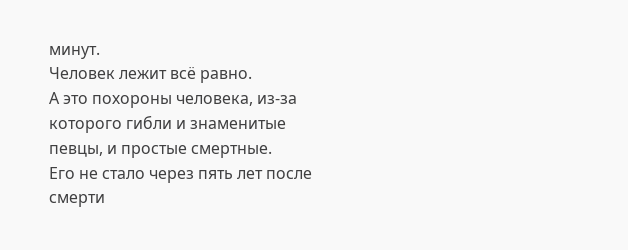минут.
Человек лежит всё равно.
А это похороны человека, из-за которого гибли и знаменитые певцы, и простые смертные.
Его не стало через пять лет после смерти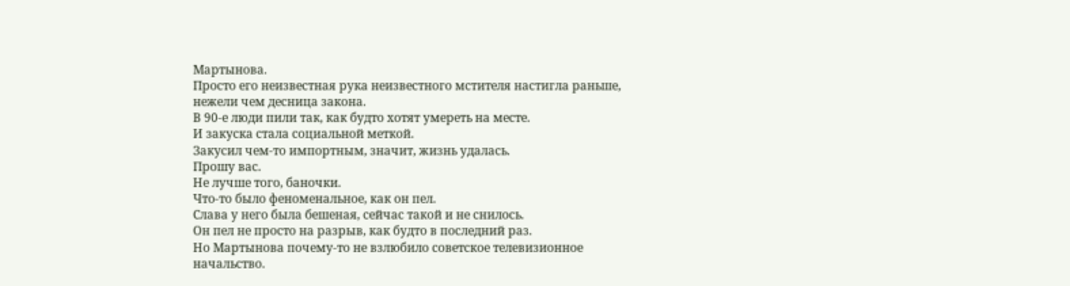Мартынова.
Просто его неизвестная рука неизвестного мстителя настигла раньше, нежели чем десница закона.
В 90-е люди пили так, как будто хотят умереть на месте.
И закуска стала социальной меткой.
Закусил чем-то импортным, значит, жизнь удалась.
Прошу вас.
Не лучше того, баночки.
Что-то было феноменальное, как он пел.
Слава у него была бешеная, сейчас такой и не снилось.
Он пел не просто на разрыв, как будто в последний раз.
Но Мартынова почему-то не взлюбило советское телевизионное начальство.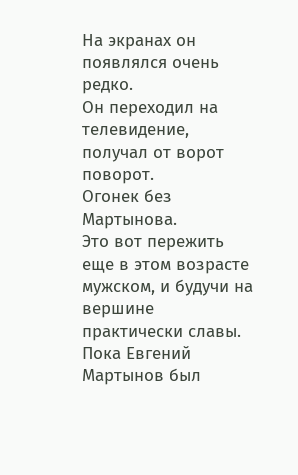На экранах он появлялся очень редко.
Он переходил на телевидение, получал от ворот поворот.
Огонек без Мартынова.
Это вот пережить еще в этом возрасте мужском, и будучи на вершине практически славы.
Пока Евгений Мартынов был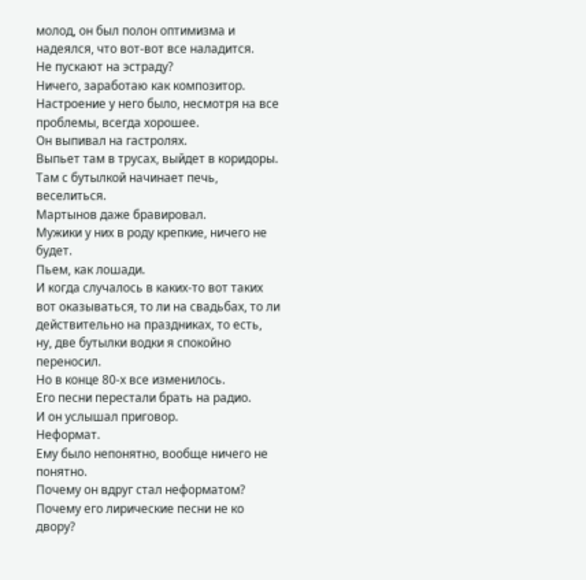молод, он был полон оптимизма и надеялся, что вот-вот все наладится.
Не пускают на эстраду?
Ничего, заработаю как композитор.
Настроение у него было, несмотря на все проблемы, всегда хорошее.
Он выпивал на гастролях.
Выпьет там в трусах, выйдет в коридоры.
Там с бутылкой начинает печь, веселиться.
Мартынов даже бравировал.
Мужики у них в роду крепкие, ничего не будет.
Пьем, как лошади.
И когда случалось в каких-то вот таких вот оказываться, то ли на свадьбах, то ли действительно на праздниках, то есть, ну, две бутылки водки я спокойно переносил.
Но в конце 80-х все изменилось.
Его песни перестали брать на радио.
И он услышал приговор.
Неформат.
Ему было непонятно, вообще ничего не понятно.
Почему он вдруг стал неформатом?
Почему его лирические песни не ко двору?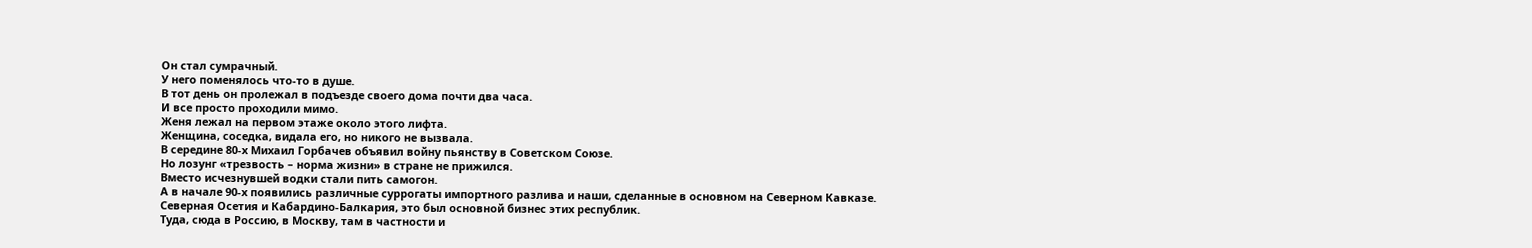Он стал сумрачный.
У него поменялось что-то в душе.
В тот день он пролежал в подъезде своего дома почти два часа.
И все просто проходили мимо.
Женя лежал на первом этаже около этого лифта.
Женщина, соседка, видала его, но никого не вызвала.
В середине 80-х Михаил Горбачев объявил войну пьянству в Советском Союзе.
Но лозунг «трезвость – норма жизни» в стране не прижился.
Вместо исчезнувшей водки стали пить самогон.
А в начале 90-х появились различные суррогаты импортного разлива и наши, сделанные в основном на Северном Кавказе.
Северная Осетия и Кабардино-Балкария, это был основной бизнес этих республик.
Туда, сюда в Россию, в Москву, там в частности и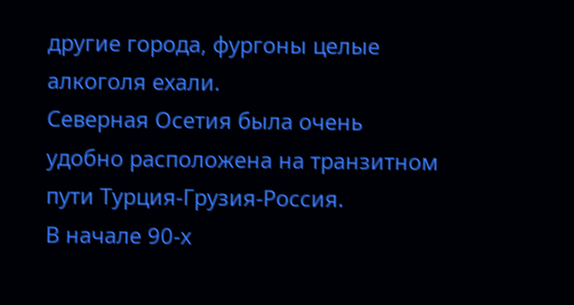другие города, фургоны целые алкоголя ехали.
Северная Осетия была очень удобно расположена на транзитном пути Турция-Грузия-Россия.
В начале 90-х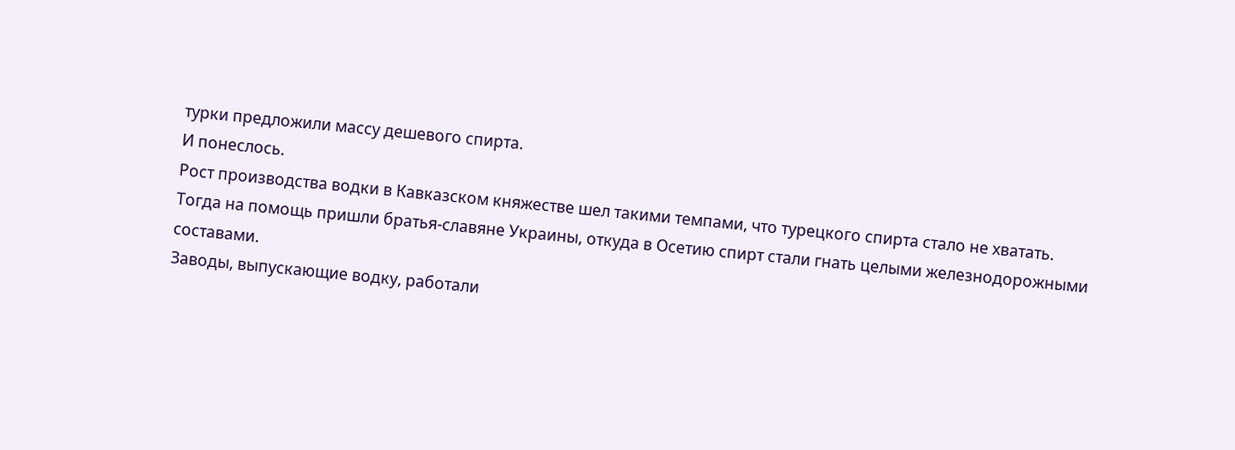турки предложили массу дешевого спирта.
И понеслось.
Рост производства водки в Кавказском княжестве шел такими темпами, что турецкого спирта стало не хватать.
Тогда на помощь пришли братья-славяне Украины, откуда в Осетию спирт стали гнать целыми железнодорожными составами.
Заводы, выпускающие водку, работали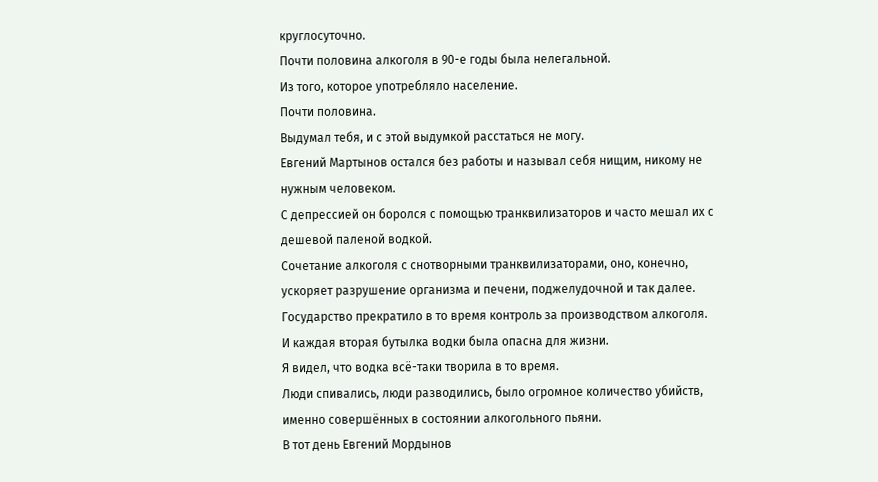круглосуточно.
Почти половина алкоголя в 90-е годы была нелегальной.
Из того, которое употребляло население.
Почти половина.
Выдумал тебя, и с этой выдумкой расстаться не могу.
Евгений Мартынов остался без работы и называл себя нищим, никому не нужным человеком.
С депрессией он боролся с помощью транквилизаторов и часто мешал их с дешевой паленой водкой.
Сочетание алкоголя с снотворными транквилизаторами, оно, конечно, ускоряет разрушение организма и печени, поджелудочной и так далее.
Государство прекратило в то время контроль за производством алкоголя.
И каждая вторая бутылка водки была опасна для жизни.
Я видел, что водка всё-таки творила в то время.
Люди спивались, люди разводились, было огромное количество убийств, именно совершённых в состоянии алкогольного пьяни.
В тот день Евгений Мордынов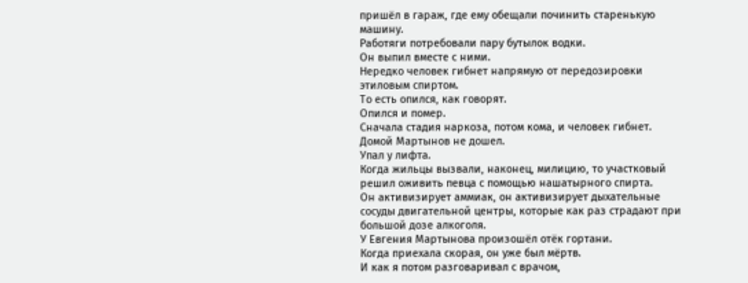пришёл в гараж, где ему обещали починить старенькую машину.
Работяги потребовали пару бутылок водки.
Он выпил вместе с ними.
Нередко человек гибнет напрямую от передозировки этиловым спиртом.
То есть опился, как говорят.
Опился и помер.
Сначала стадия наркоза, потом кома, и человек гибнет.
Домой Мартынов не дошел.
Упал у лифта.
Когда жильцы вызвали, наконец, милицию, то участковый решил оживить певца с помощью нашатырного спирта.
Он активизирует аммиак, он активизирует дыхательные сосуды двигательной центры, которые как раз страдают при большой дозе алкоголя.
У Евгения Мартынова произошёл отёк гортани.
Когда приехала скорая, он уже был мёртв.
И как я потом разговаривал с врачом,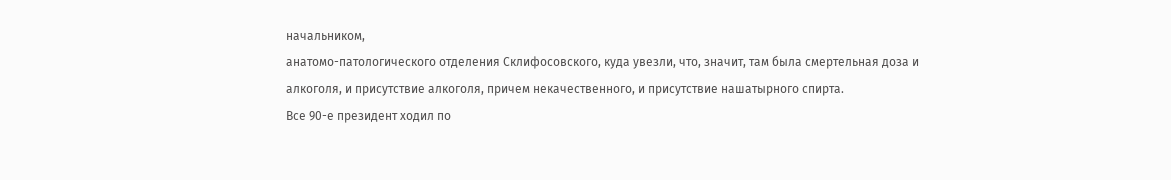начальником,
анатомо-патологического отделения Склифосовского, куда увезли, что, значит, там была смертельная доза и алкоголя, и присутствие алкоголя, причем некачественного, и присутствие нашатырного спирта.
Все 90-е президент ходил по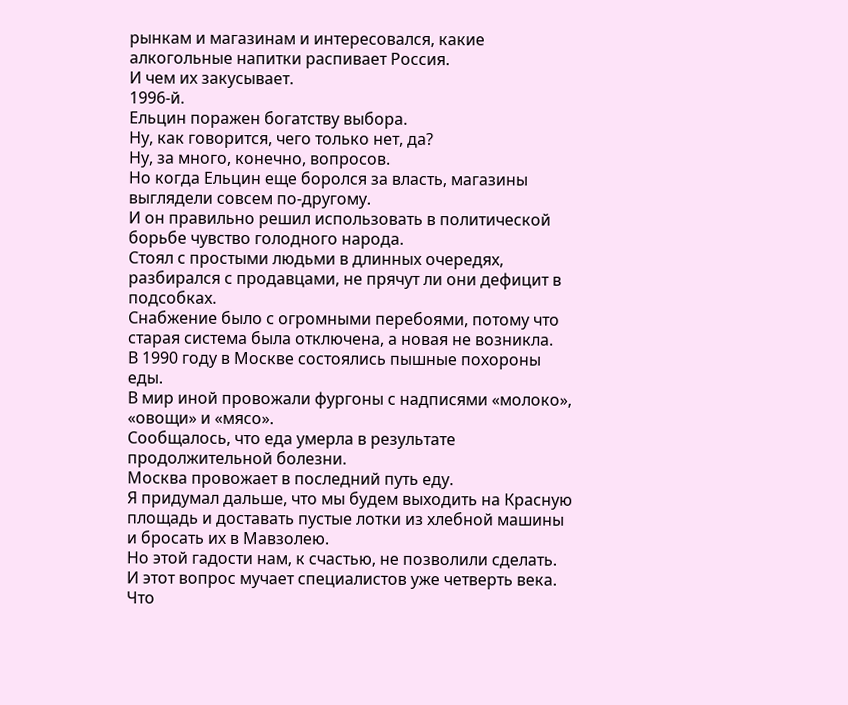рынкам и магазинам и интересовался, какие алкогольные напитки распивает Россия.
И чем их закусывает.
1996-й.
Ельцин поражен богатству выбора.
Ну, как говорится, чего только нет, да?
Ну, за много, конечно, вопросов.
Но когда Ельцин еще боролся за власть, магазины выглядели совсем по-другому.
И он правильно решил использовать в политической борьбе чувство голодного народа.
Стоял с простыми людьми в длинных очередях, разбирался с продавцами, не прячут ли они дефицит в подсобках.
Снабжение было с огромными перебоями, потому что старая система была отключена, а новая не возникла.
В 1990 году в Москве состоялись пышные похороны еды.
В мир иной провожали фургоны с надписями «молоко», «овощи» и «мясо».
Сообщалось, что еда умерла в результате продолжительной болезни.
Москва провожает в последний путь еду.
Я придумал дальше, что мы будем выходить на Красную площадь и доставать пустые лотки из хлебной машины и бросать их в Мавзолею.
Но этой гадости нам, к счастью, не позволили сделать.
И этот вопрос мучает специалистов уже четверть века.
Что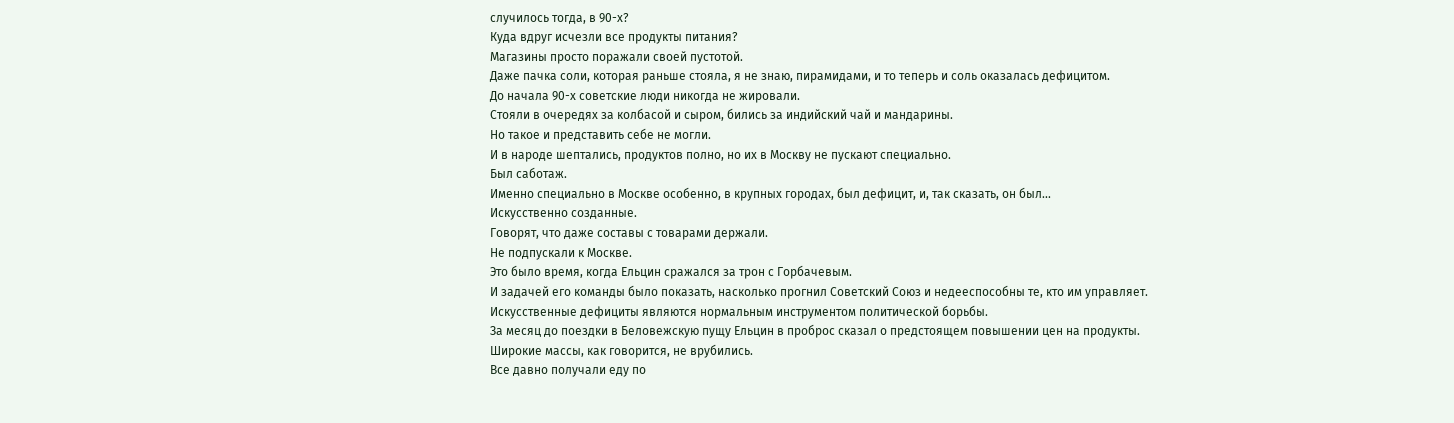случилось тогда, в 90-х?
Куда вдруг исчезли все продукты питания?
Магазины просто поражали своей пустотой.
Даже пачка соли, которая раньше стояла, я не знаю, пирамидами, и то теперь и соль оказалась дефицитом.
До начала 90-х советские люди никогда не жировали.
Стояли в очередях за колбасой и сыром, бились за индийский чай и мандарины.
Но такое и представить себе не могли.
И в народе шептались, продуктов полно, но их в Москву не пускают специально.
Был саботаж.
Именно специально в Москве особенно, в крупных городах, был дефицит, и, так сказать, он был...
Искусственно созданные.
Говорят, что даже составы с товарами держали.
Не подпускали к Москве.
Это было время, когда Ельцин сражался за трон с Горбачевым.
И задачей его команды было показать, насколько прогнил Советский Союз и недееспособны те, кто им управляет.
Искусственные дефициты являются нормальным инструментом политической борьбы.
За месяц до поездки в Беловежскую пущу Ельцин в проброс сказал о предстоящем повышении цен на продукты.
Широкие массы, как говорится, не врубились.
Все давно получали еду по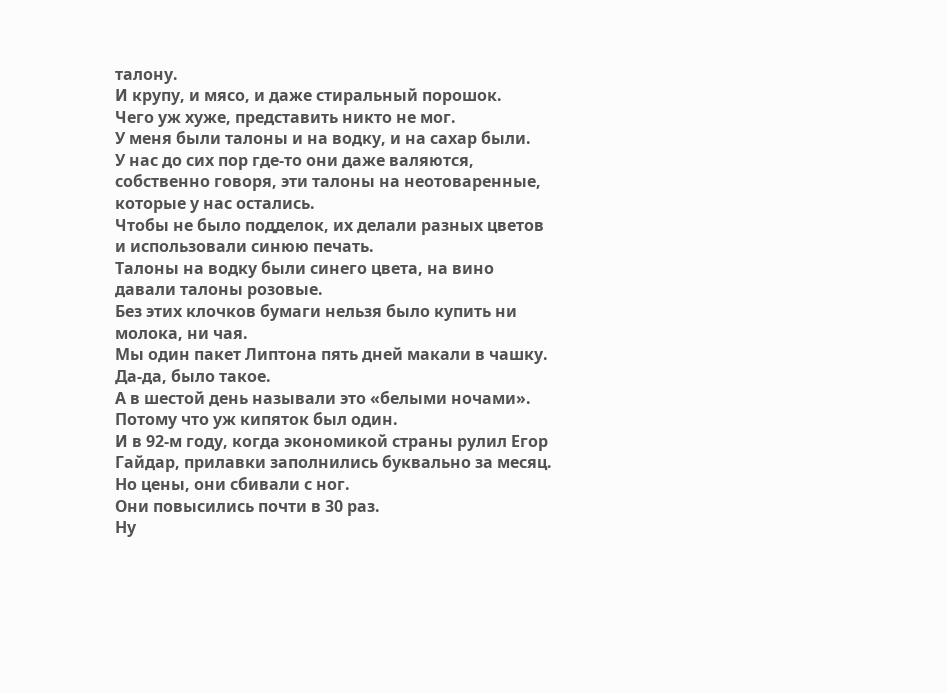талону.
И крупу, и мясо, и даже стиральный порошок.
Чего уж хуже, представить никто не мог.
У меня были талоны и на водку, и на сахар были.
У нас до сих пор где-то они даже валяются, собственно говоря, эти талоны на неотоваренные, которые у нас остались.
Чтобы не было подделок, их делали разных цветов и использовали синюю печать.
Талоны на водку были синего цвета, на вино давали талоны розовые.
Без этих клочков бумаги нельзя было купить ни молока, ни чая.
Мы один пакет Липтона пять дней макали в чашку.
Да-да, было такое.
А в шестой день называли это «белыми ночами».
Потому что уж кипяток был один.
И в 92-м году, когда экономикой страны рулил Егор Гайдар, прилавки заполнились буквально за месяц.
Но цены, они сбивали с ног.
Они повысились почти в 30 раз.
Ну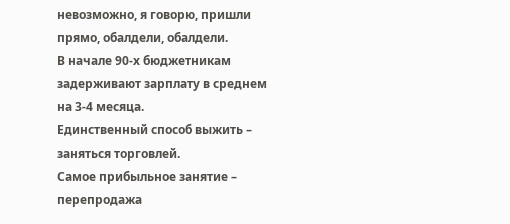невозможно, я говорю, пришли прямо, обалдели, обалдели.
В начале 90-х бюджетникам задерживают зарплату в среднем на 3-4 месяца.
Единственный способ выжить – заняться торговлей.
Самое прибыльное занятие – перепродажа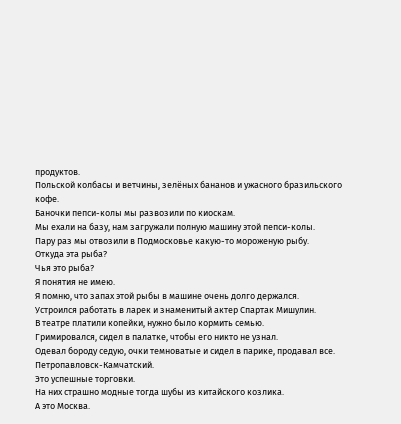продуктов.
Польской колбасы и ветчины, зелёных бананов и ужасного бразильского кофе.
Баночки пепси-колы мы развозили по киоскам.
Мы ехали на базу, нам загружали полную машину этой пепси-колы.
Пару раз мы отвозили в Подмосковье какую-то мороженую рыбу.
Откуда эта рыба?
Чья это рыба?
Я понятия не имею.
Я помню, что запах этой рыбы в машине очень долго держался.
Устроился работать в ларек и знаменитый актер Спартак Мишулин.
В театре платили копейки, нужно было кормить семью.
Гримировался, сидел в палатке, чтобы его никто не узнал.
Одевал бороду седую, очки темноватые и сидел в парике, продавал все.
Петропавловск-Камчатский.
Это успешные торговки.
На них страшно модные тогда шубы из китайского козлика.
А это Москва.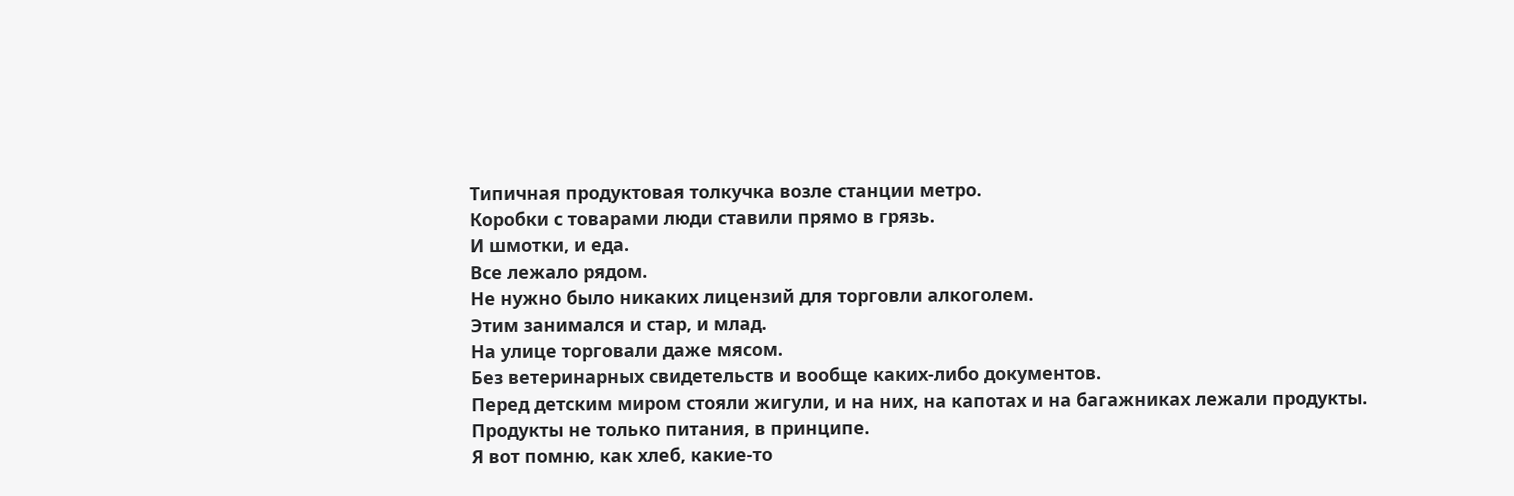Типичная продуктовая толкучка возле станции метро.
Коробки с товарами люди ставили прямо в грязь.
И шмотки, и еда.
Все лежало рядом.
Не нужно было никаких лицензий для торговли алкоголем.
Этим занимался и стар, и млад.
На улице торговали даже мясом.
Без ветеринарных свидетельств и вообще каких-либо документов.
Перед детским миром стояли жигули, и на них, на капотах и на багажниках лежали продукты.
Продукты не только питания, в принципе.
Я вот помню, как хлеб, какие-то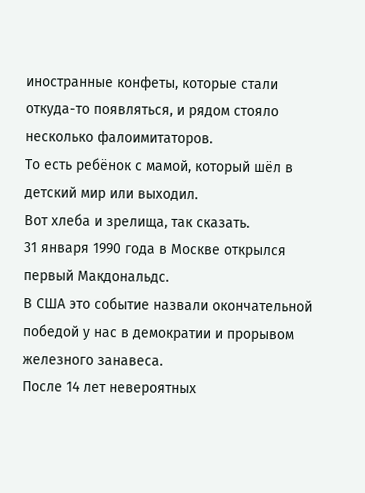иностранные конфеты, которые стали откуда-то появляться, и рядом стояло несколько фалоимитаторов.
То есть ребёнок с мамой, который шёл в детский мир или выходил.
Вот хлеба и зрелища, так сказать.
31 января 1990 года в Москве открылся первый Макдональдс.
В США это событие назвали окончательной победой у нас в демократии и прорывом железного занавеса.
После 14 лет невероятных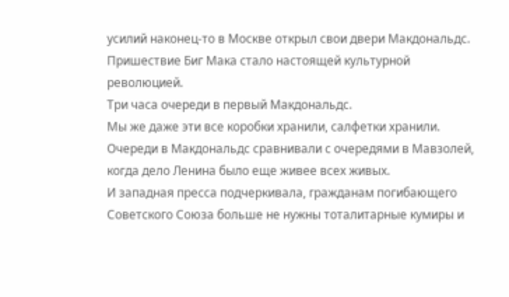усилий наконец-то в Москве открыл свои двери Макдональдс.
Пришествие Биг Мака стало настоящей культурной революцией.
Три часа очереди в первый Макдональдс.
Мы же даже эти все коробки хранили, салфетки хранили.
Очереди в Макдональдс сравнивали с очередями в Мавзолей, когда дело Ленина было еще живее всех живых.
И западная пресса подчеркивала, гражданам погибающего Советского Союза больше не нужны тоталитарные кумиры и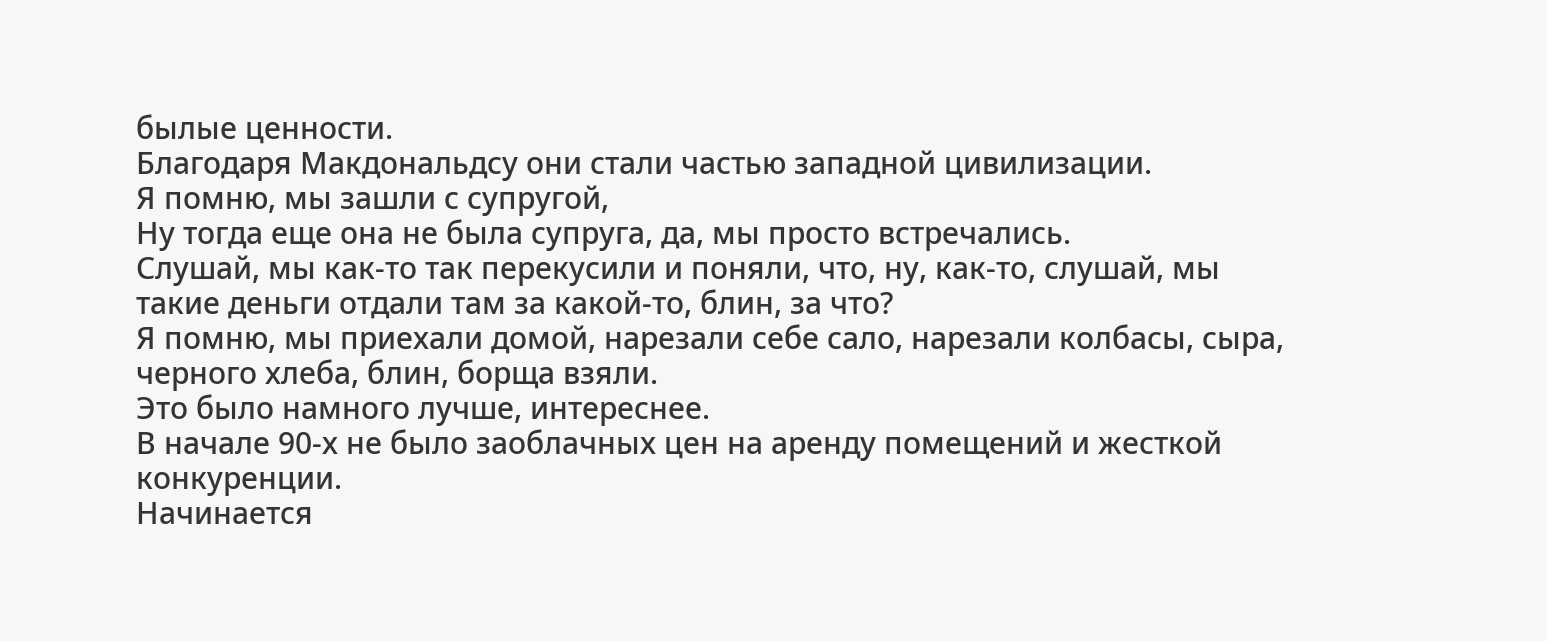былые ценности.
Благодаря Макдональдсу они стали частью западной цивилизации.
Я помню, мы зашли с супругой,
Ну тогда еще она не была супруга, да, мы просто встречались.
Слушай, мы как-то так перекусили и поняли, что, ну, как-то, слушай, мы такие деньги отдали там за какой-то, блин, за что?
Я помню, мы приехали домой, нарезали себе сало, нарезали колбасы, сыра, черного хлеба, блин, борща взяли.
Это было намного лучше, интереснее.
В начале 90-х не было заоблачных цен на аренду помещений и жесткой конкуренции.
Начинается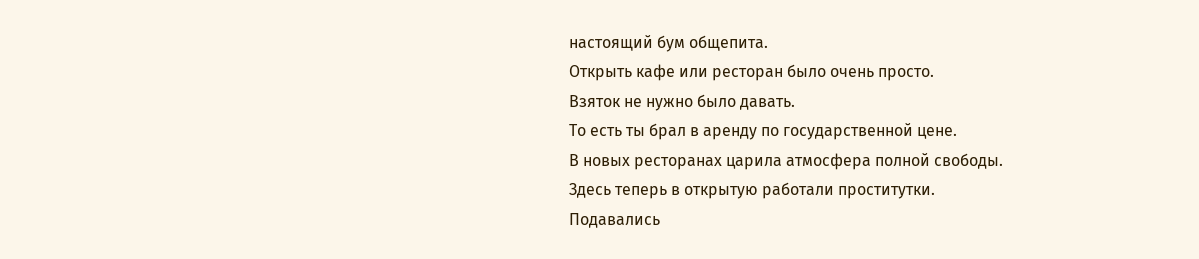настоящий бум общепита.
Открыть кафе или ресторан было очень просто.
Взяток не нужно было давать.
То есть ты брал в аренду по государственной цене.
В новых ресторанах царила атмосфера полной свободы.
Здесь теперь в открытую работали проститутки.
Подавались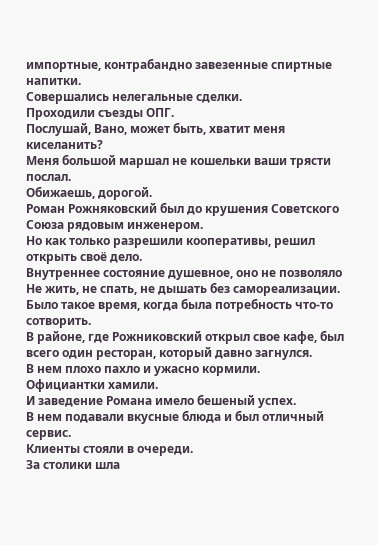импортные, контрабандно завезенные спиртные напитки.
Совершались нелегальные сделки.
Проходили съезды ОПГ.
Послушай, Вано, может быть, хватит меня киселанить?
Меня большой маршал не кошельки ваши трясти послал.
Обижаешь, дорогой.
Роман Рожняковский был до крушения Советского Союза рядовым инженером.
Но как только разрешили кооперативы, решил открыть своё дело.
Внутреннее состояние душевное, оно не позволяло
Не жить, не спать, не дышать без самореализации.
Было такое время, когда была потребность что-то сотворить.
В районе, где Рожниковский открыл свое кафе, был всего один ресторан, который давно загнулся.
В нем плохо пахло и ужасно кормили.
Официантки хамили.
И заведение Романа имело бешеный успех.
В нем подавали вкусные блюда и был отличный сервис.
Клиенты стояли в очереди.
За столики шла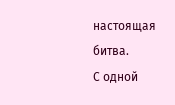настоящая битва.
С одной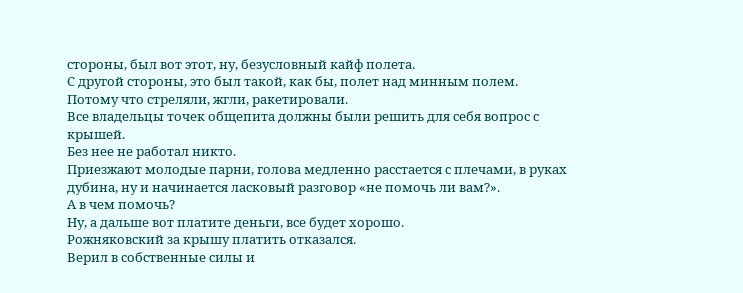стороны, был вот этот, ну, безусловный кайф полета.
С другой стороны, это был такой, как бы, полет над минным полем.
Потому что стреляли, жгли, ракетировали.
Все владельцы точек общепита должны были решить для себя вопрос с крышей.
Без нее не работал никто.
Приезжают молодые парни, голова медленно расстается с плечами, в руках дубина, ну и начинается ласковый разговор «не помочь ли вам?».
А в чем помочь?
Ну, а дальше вот платите деньги, все будет хорошо.
Рожняковский за крышу платить отказался.
Верил в собственные силы и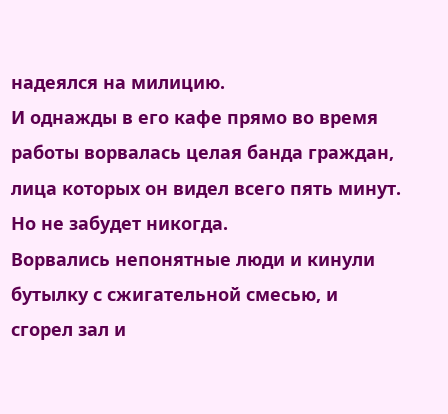надеялся на милицию.
И однажды в его кафе прямо во время работы ворвалась целая банда граждан, лица которых он видел всего пять минут.
Но не забудет никогда.
Ворвались непонятные люди и кинули бутылку с сжигательной смесью, и сгорел зал и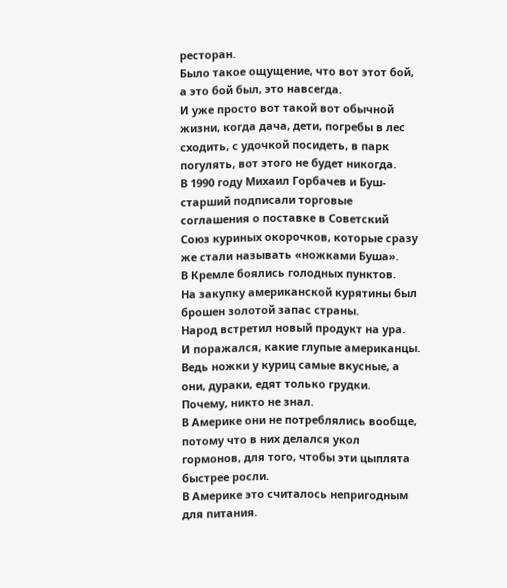ресторан.
Было такое ощущение, что вот этот бой, а это бой был, это навсегда.
И уже просто вот такой вот обычной жизни, когда дача, дети, погребы в лес сходить, с удочкой посидеть, в парк погулять, вот этого не будет никогда.
В 1990 году Михаил Горбачев и Буш-старший подписали торговые соглашения о поставке в Советский Союз куриных окорочков, которые сразу же стали называть «ножками Буша».
В Кремле боялись голодных пунктов.
На закупку американской курятины был брошен золотой запас страны.
Народ встретил новый продукт на ура.
И поражался, какие глупые американцы.
Ведь ножки у куриц самые вкусные, а они, дураки, едят только грудки.
Почему, никто не знал.
В Америке они не потреблялись вообще, потому что в них делался укол гормонов, для того, чтобы эти цыплята быстрее росли.
В Америке это считалось непригодным для питания.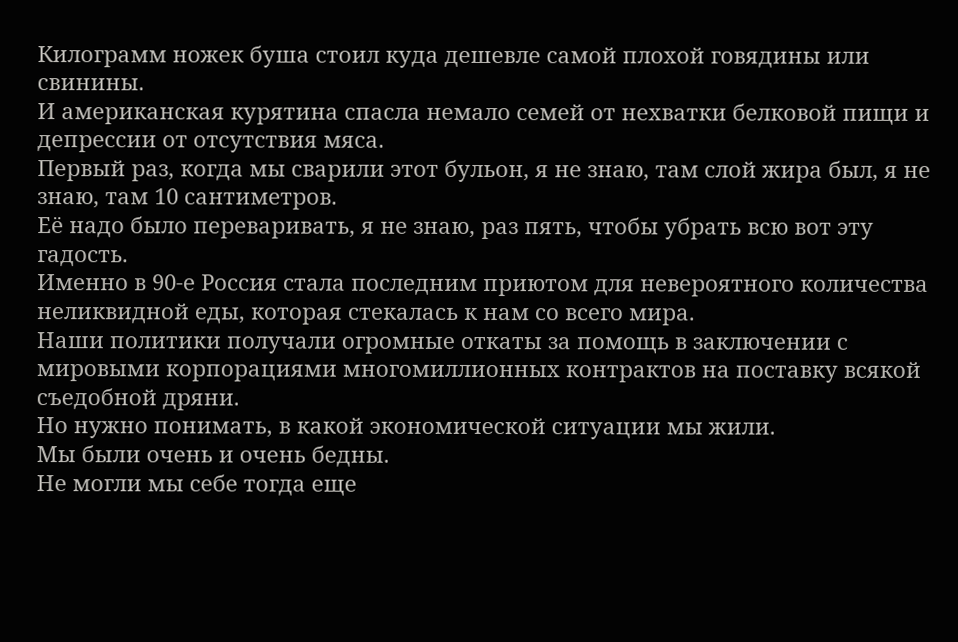Килограмм ножек буша стоил куда дешевле самой плохой говядины или свинины.
И американская курятина спасла немало семей от нехватки белковой пищи и депрессии от отсутствия мяса.
Первый раз, когда мы сварили этот бульон, я не знаю, там слой жира был, я не знаю, там 10 сантиметров.
Её надо было переваривать, я не знаю, раз пять, чтобы убрать всю вот эту гадость.
Именно в 90-е Россия стала последним приютом для невероятного количества неликвидной еды, которая стекалась к нам со всего мира.
Наши политики получали огромные откаты за помощь в заключении с мировыми корпорациями многомиллионных контрактов на поставку всякой съедобной дряни.
Но нужно понимать, в какой экономической ситуации мы жили.
Мы были очень и очень бедны.
Не могли мы себе тогда еще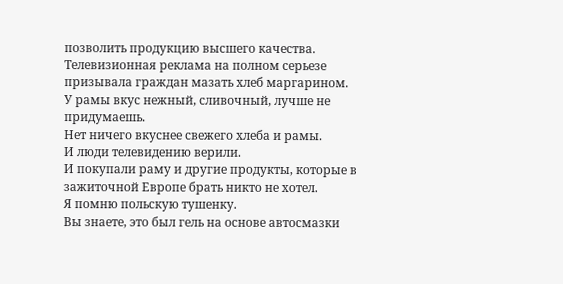позволить продукцию высшего качества.
Телевизионная реклама на полном серьезе призывала граждан мазать хлеб маргарином.
У рамы вкус нежный, сливочный, лучше не придумаешь.
Нет ничего вкуснее свежего хлеба и рамы.
И люди телевидению верили.
И покупали раму и другие продукты, которые в зажиточной Европе брать никто не хотел.
Я помню польскую тушенку.
Вы знаете, это был гель на основе автосмазки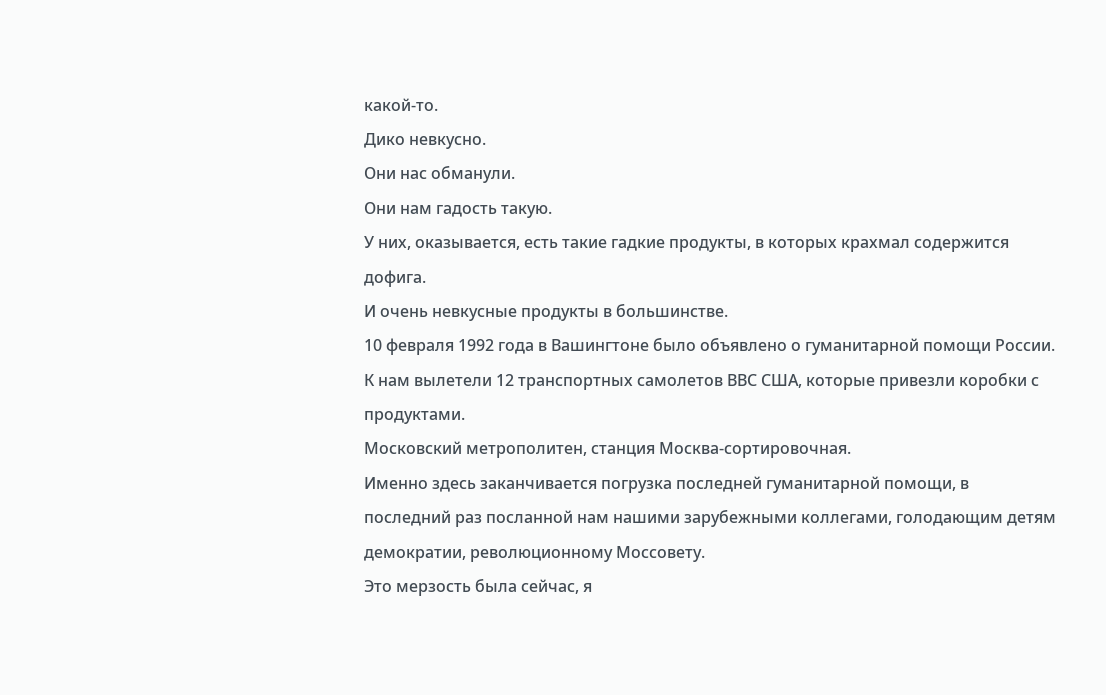какой-то.
Дико невкусно.
Они нас обманули.
Они нам гадость такую.
У них, оказывается, есть такие гадкие продукты, в которых крахмал содержится дофига.
И очень невкусные продукты в большинстве.
10 февраля 1992 года в Вашингтоне было объявлено о гуманитарной помощи России.
К нам вылетели 12 транспортных самолетов ВВС США, которые привезли коробки с продуктами.
Московский метрополитен, станция Москва-сортировочная.
Именно здесь заканчивается погрузка последней гуманитарной помощи, в последний раз посланной нам нашими зарубежными коллегами, голодающим детям демократии, революционному Моссовету.
Это мерзость была сейчас, я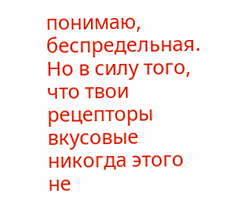понимаю, беспредельная.
Но в силу того, что твои рецепторы вкусовые никогда этого не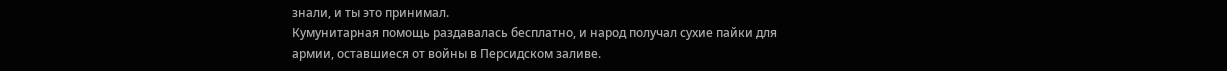знали, и ты это принимал.
Кумунитарная помощь раздавалась бесплатно, и народ получал сухие пайки для армии, оставшиеся от войны в Персидском заливе.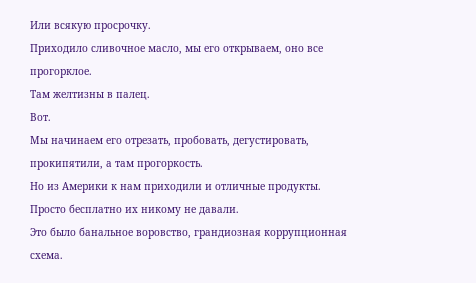Или всякую просрочку.
Приходило сливочное масло, мы его открываем, оно все прогорклое.
Там желтизны в палец.
Вот.
Мы начинаем его отрезать, пробовать, дегустировать, прокипятили, а там прогоркость.
Но из Америки к нам приходили и отличные продукты.
Просто бесплатно их никому не давали.
Это было банальное воровство, грандиозная коррупционная схема.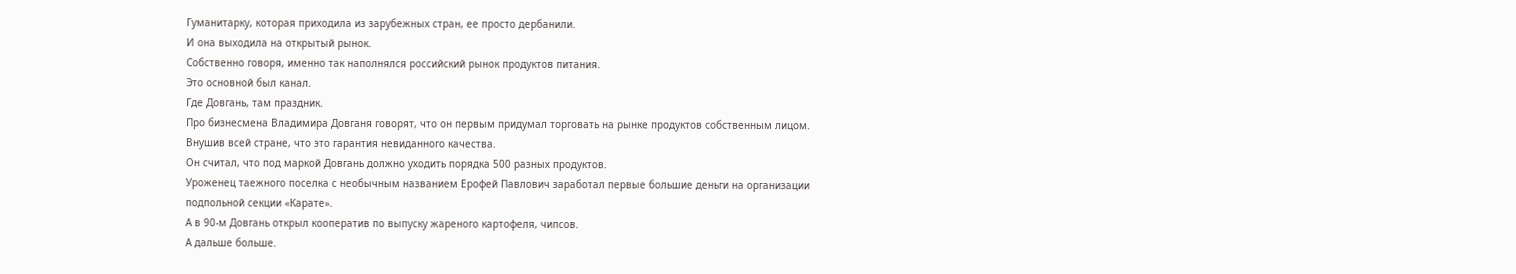Гуманитарку, которая приходила из зарубежных стран, ее просто дербанили.
И она выходила на открытый рынок.
Собственно говоря, именно так наполнялся российский рынок продуктов питания.
Это основной был канал.
Где Довгань, там праздник.
Про бизнесмена Владимира Довганя говорят, что он первым придумал торговать на рынке продуктов собственным лицом.
Внушив всей стране, что это гарантия невиданного качества.
Он считал, что под маркой Довгань должно уходить порядка 500 разных продуктов.
Уроженец таежного поселка с необычным названием Ерофей Павлович заработал первые большие деньги на организации подпольной секции «Карате».
А в 90-м Довгань открыл кооператив по выпуску жареного картофеля, чипсов.
А дальше больше.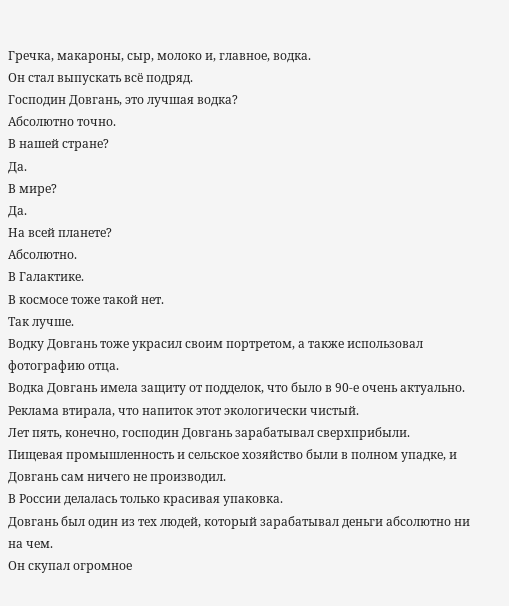Гречка, макароны, сыр, молоко и, главное, водка.
Он стал выпускать всё подряд.
Господин Довгань, это лучшая водка?
Абсолютно точно.
В нашей стране?
Да.
В мире?
Да.
На всей планете?
Абсолютно.
В Галактике.
В космосе тоже такой нет.
Так лучше.
Водку Довгань тоже украсил своим портретом, а также использовал фотографию отца.
Водка Довгань имела защиту от подделок, что было в 90-е очень актуально.
Реклама втирала, что напиток этот экологически чистый.
Лет пять, конечно, господин Довгань зарабатывал сверхприбыли.
Пищевая промышленность и сельское хозяйство были в полном упадке, и Довгань сам ничего не производил.
В России делалась только красивая упаковка.
Довгань был один из тех людей, который зарабатывал деньги абсолютно ни на чем.
Он скупал огромное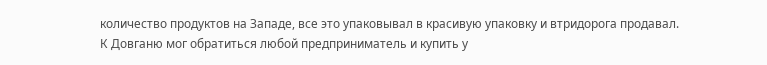количество продуктов на Западе, все это упаковывал в красивую упаковку и втридорога продавал.
К Довганю мог обратиться любой предприниматель и купить у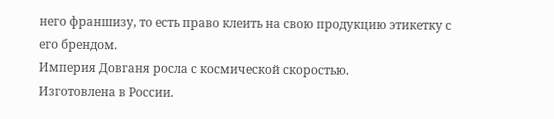него франшизу, то есть право клеить на свою продукцию этикетку с его брендом.
Империя Довганя росла с космической скоростью.
Изготовлена в России.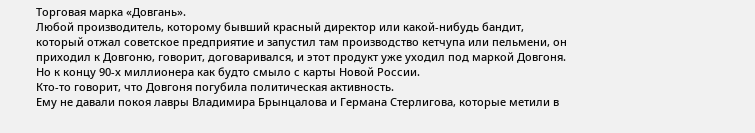Торговая марка «Довгань».
Любой производитель, которому бывший красный директор или какой-нибудь бандит, который отжал советское предприятие и запустил там производство кетчупа или пельмени, он приходил к Довгоню, говорит, договаривался, и этот продукт уже уходил под маркой Довгоня.
Но к концу 90-х миллионера как будто смыло с карты Новой России.
Кто-то говорит, что Довгоня погубила политическая активность.
Ему не давали покоя лавры Владимира Брынцалова и Германа Стерлигова, которые метили в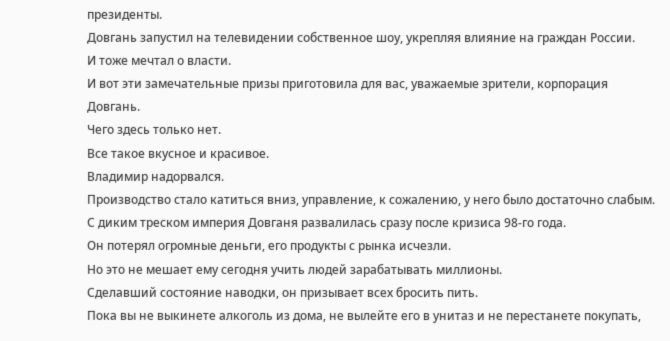президенты.
Довгань запустил на телевидении собственное шоу, укрепляя влияние на граждан России.
И тоже мечтал о власти.
И вот эти замечательные призы приготовила для вас, уважаемые зрители, корпорация Довгань.
Чего здесь только нет.
Все такое вкусное и красивое.
Владимир надорвался.
Производство стало катиться вниз, управление, к сожалению, у него было достаточно слабым.
С диким треском империя Довганя развалилась сразу после кризиса 98-го года.
Он потерял огромные деньги, его продукты с рынка исчезли.
Но это не мешает ему сегодня учить людей зарабатывать миллионы.
Сделавший состояние наводки, он призывает всех бросить пить.
Пока вы не выкинете алкоголь из дома, не вылейте его в унитаз и не перестанете покупать,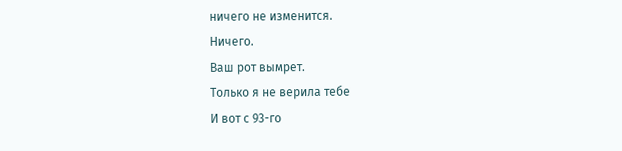ничего не изменится.
Ничего.
Ваш рот вымрет.
Только я не верила тебе
И вот с 93-го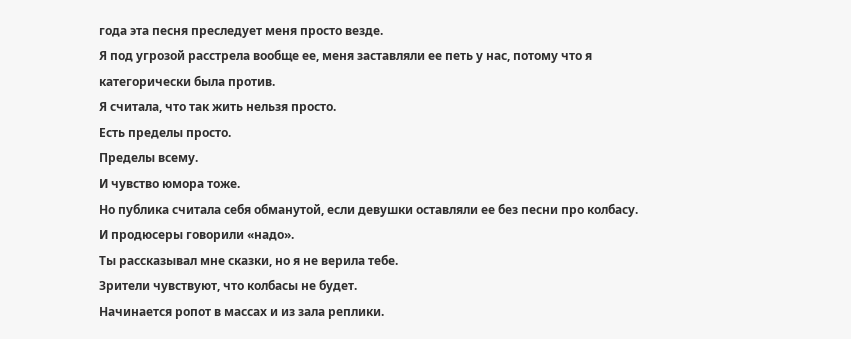года эта песня преследует меня просто везде.
Я под угрозой расстрела вообще ее, меня заставляли ее петь у нас, потому что я категорически была против.
Я считала, что так жить нельзя просто.
Есть пределы просто.
Пределы всему.
И чувство юмора тоже.
Но публика считала себя обманутой, если девушки оставляли ее без песни про колбасу.
И продюсеры говорили «надо».
Ты рассказывал мне сказки, но я не верила тебе.
Зрители чувствуют, что колбасы не будет.
Начинается ропот в массах и из зала реплики.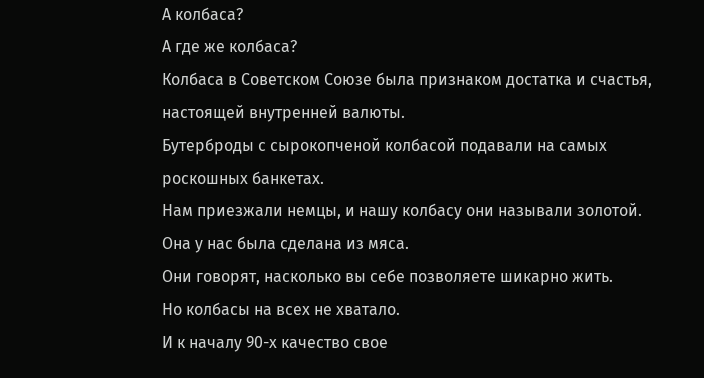А колбаса?
А где же колбаса?
Колбаса в Советском Союзе была признаком достатка и счастья, настоящей внутренней валюты.
Бутерброды с сырокопченой колбасой подавали на самых роскошных банкетах.
Нам приезжали немцы, и нашу колбасу они называли золотой.
Она у нас была сделана из мяса.
Они говорят, насколько вы себе позволяете шикарно жить.
Но колбасы на всех не хватало.
И к началу 90-х качество свое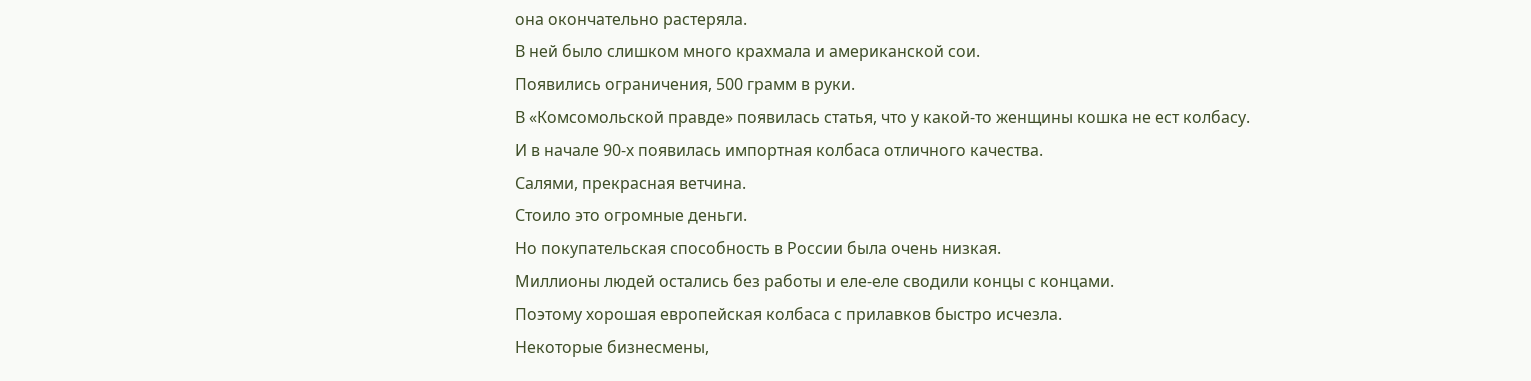она окончательно растеряла.
В ней было слишком много крахмала и американской сои.
Появились ограничения, 500 грамм в руки.
В «Комсомольской правде» появилась статья, что у какой-то женщины кошка не ест колбасу.
И в начале 90-х появилась импортная колбаса отличного качества.
Салями, прекрасная ветчина.
Стоило это огромные деньги.
Но покупательская способность в России была очень низкая.
Миллионы людей остались без работы и еле-еле сводили концы с концами.
Поэтому хорошая европейская колбаса с прилавков быстро исчезла.
Некоторые бизнесмены,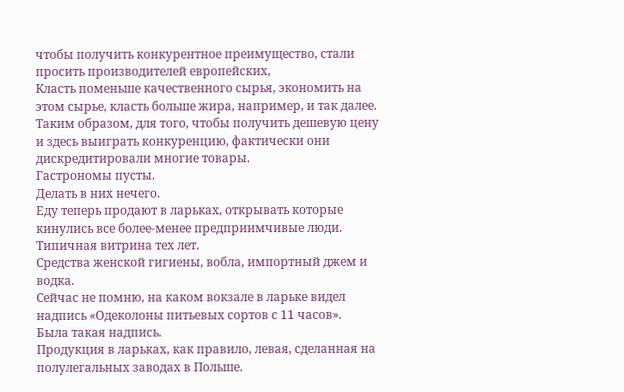чтобы получить конкурентное преимущество, стали просить производителей европейских,
Класть поменьше качественного сырья, экономить на этом сырье, класть больше жира, например, и так далее.
Таким образом, для того, чтобы получить дешевую цену и здесь выиграть конкуренцию, фактически они дискредитировали многие товары.
Гастрономы пусты.
Делать в них нечего.
Еду теперь продают в ларьках, открывать которые кинулись все более-менее предприимчивые люди.
Типичная витрина тех лет.
Средства женской гигиены, вобла, импортный джем и водка.
Сейчас не помню, на каком вокзале в ларьке видел надпись «Одеколоны питьевых сортов с 11 часов».
Была такая надпись.
Продукция в ларьках, как правило, левая, сделанная на полулегальных заводах в Польше.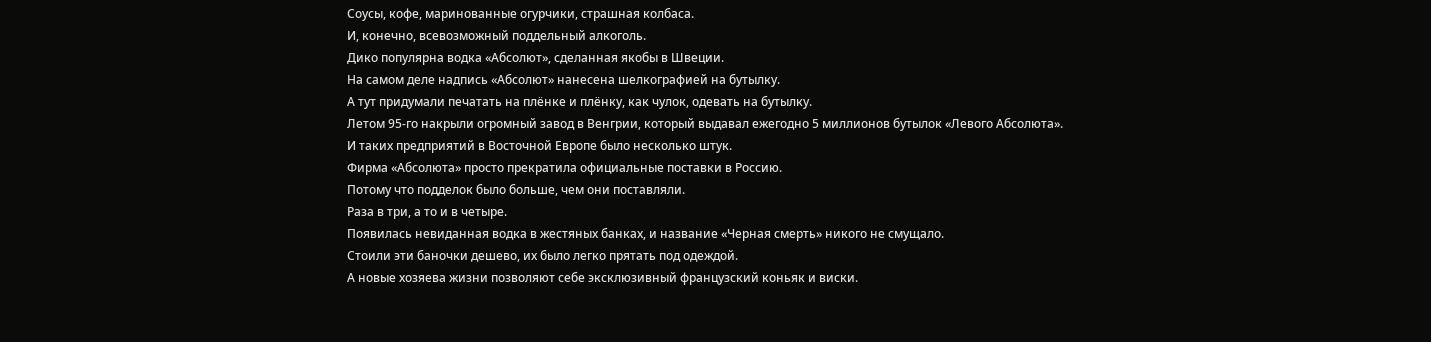Соусы, кофе, маринованные огурчики, страшная колбаса.
И, конечно, всевозможный поддельный алкоголь.
Дико популярна водка «Абсолют», сделанная якобы в Швеции.
На самом деле надпись «Абсолют» нанесена шелкографией на бутылку.
А тут придумали печатать на плёнке и плёнку, как чулок, одевать на бутылку.
Летом 95-го накрыли огромный завод в Венгрии, который выдавал ежегодно 5 миллионов бутылок «Левого Абсолюта».
И таких предприятий в Восточной Европе было несколько штук.
Фирма «Абсолюта» просто прекратила официальные поставки в Россию.
Потому что подделок было больше, чем они поставляли.
Раза в три, а то и в четыре.
Появилась невиданная водка в жестяных банках, и название «Черная смерть» никого не смущало.
Стоили эти баночки дешево, их было легко прятать под одеждой.
А новые хозяева жизни позволяют себе эксклюзивный французский коньяк и виски.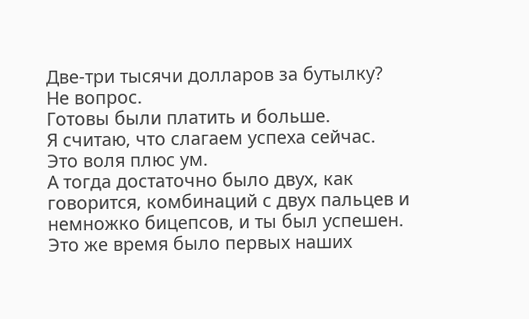Две-три тысячи долларов за бутылку?
Не вопрос.
Готовы были платить и больше.
Я считаю, что слагаем успеха сейчас.
Это воля плюс ум.
А тогда достаточно было двух, как говорится, комбинаций с двух пальцев и немножко бицепсов, и ты был успешен.
Это же время было первых наших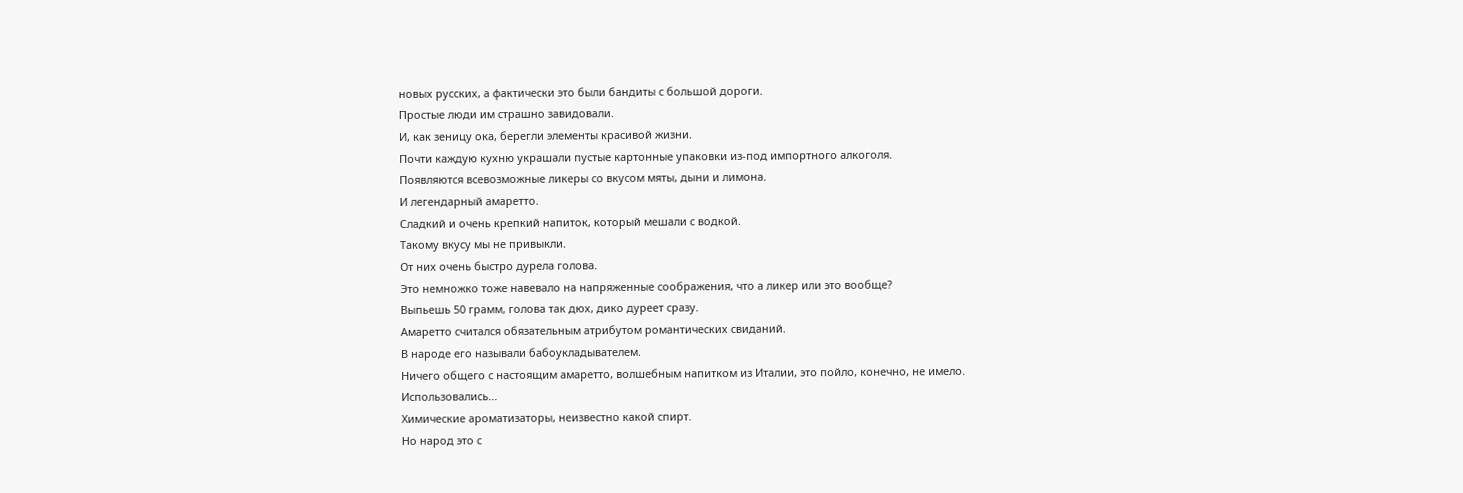новых русских, а фактически это были бандиты с большой дороги.
Простые люди им страшно завидовали.
И, как зеницу ока, берегли элементы красивой жизни.
Почти каждую кухню украшали пустые картонные упаковки из-под импортного алкоголя.
Появляются всевозможные ликеры со вкусом мяты, дыни и лимона.
И легендарный амаретто.
Сладкий и очень крепкий напиток, который мешали с водкой.
Такому вкусу мы не привыкли.
От них очень быстро дурела голова.
Это немножко тоже навевало на напряженные соображения, что а ликер или это вообще?
Выпьешь 50 грамм, голова так дюх, дико дуреет сразу.
Амаретто считался обязательным атрибутом романтических свиданий.
В народе его называли бабоукладывателем.
Ничего общего с настоящим амаретто, волшебным напитком из Италии, это пойло, конечно, не имело.
Использовались...
Химические ароматизаторы, неизвестно какой спирт.
Но народ это с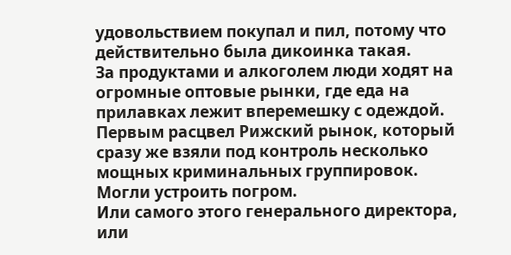удовольствием покупал и пил, потому что действительно была дикоинка такая.
За продуктами и алкоголем люди ходят на огромные оптовые рынки, где еда на прилавках лежит вперемешку с одеждой.
Первым расцвел Рижский рынок, который сразу же взяли под контроль несколько мощных криминальных группировок.
Могли устроить погром.
Или самого этого генерального директора, или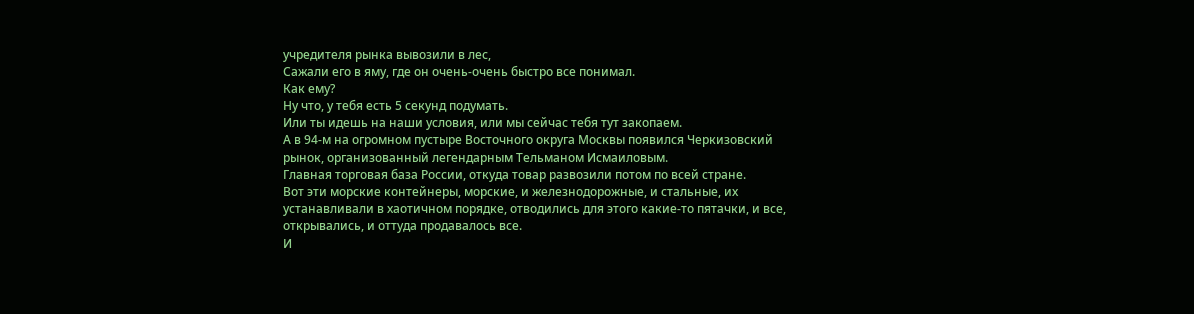учредителя рынка вывозили в лес,
Сажали его в яму, где он очень-очень быстро все понимал.
Как ему?
Ну что, у тебя есть 5 секунд подумать.
Или ты идешь на наши условия, или мы сейчас тебя тут закопаем.
А в 94-м на огромном пустыре Восточного округа Москвы появился Черкизовский рынок, организованный легендарным Тельманом Исмаиловым.
Главная торговая база России, откуда товар развозили потом по всей стране.
Вот эти морские контейнеры, морские, и железнодорожные, и стальные, их устанавливали в хаотичном порядке, отводились для этого какие-то пятачки, и все, открывались, и оттуда продавалось все.
И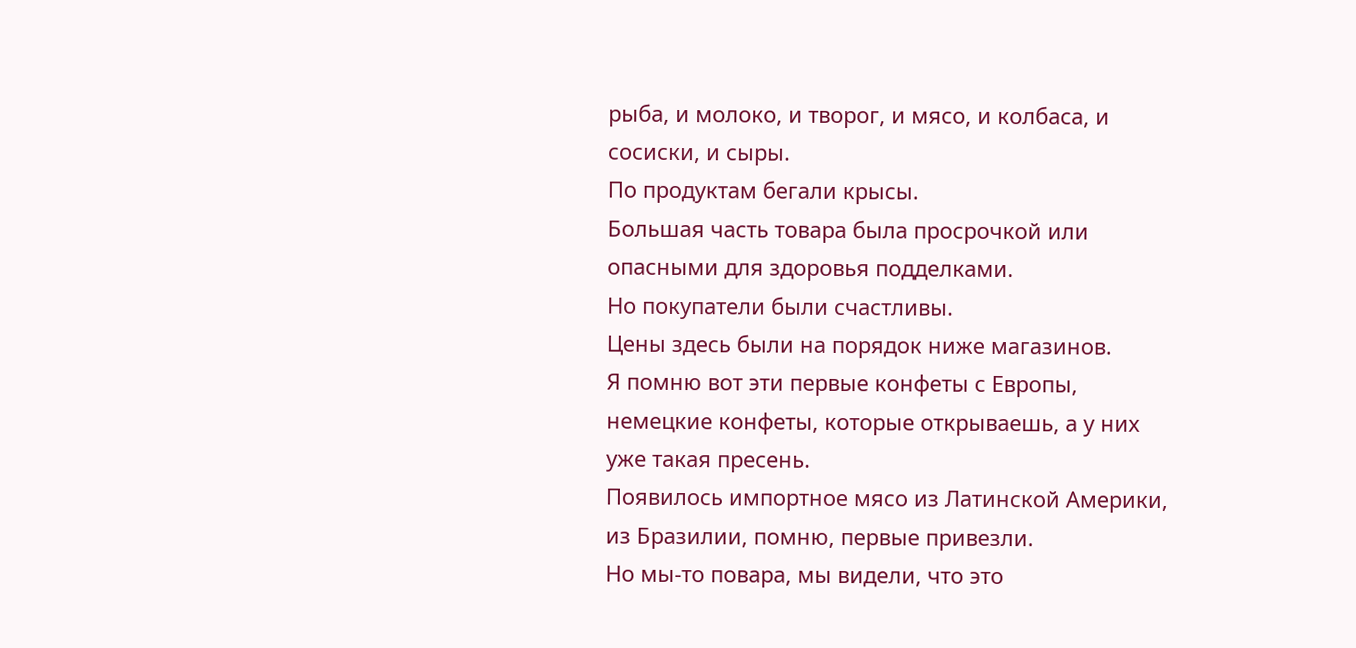рыба, и молоко, и творог, и мясо, и колбаса, и сосиски, и сыры.
По продуктам бегали крысы.
Большая часть товара была просрочкой или опасными для здоровья подделками.
Но покупатели были счастливы.
Цены здесь были на порядок ниже магазинов.
Я помню вот эти первые конфеты с Европы, немецкие конфеты, которые открываешь, а у них уже такая пресень.
Появилось импортное мясо из Латинской Америки, из Бразилии, помню, первые привезли.
Но мы-то повара, мы видели, что это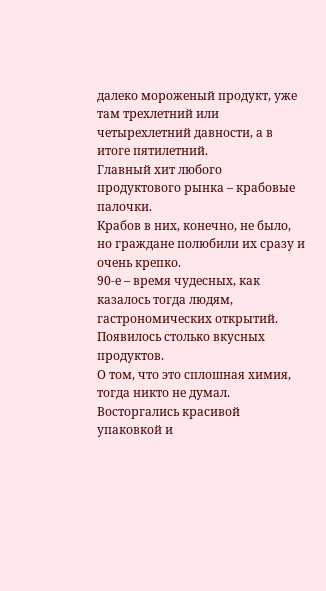далеко мороженый продукт, уже там трехлетний или четырехлетний давности, а в итоге пятилетний.
Главный хит любого продуктового рынка – крабовые палочки.
Крабов в них, конечно, не было, но граждане полюбили их сразу и очень крепко.
90-е – время чудесных, как казалось тогда людям, гастрономических открытий.
Появилось столько вкусных продуктов.
О том, что это сплошная химия, тогда никто не думал.
Восторгались красивой упаковкой и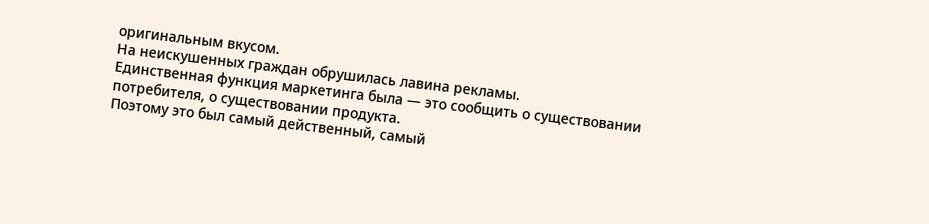оригинальным вкусом.
На неискушенных граждан обрушилась лавина рекламы.
Единственная функция маркетинга была — это сообщить о существовании потребителя, о существовании продукта.
Поэтому это был самый действенный, самый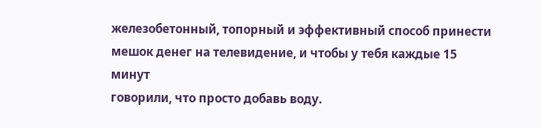железобетонный, топорный и эффективный способ принести мешок денег на телевидение, и чтобы у тебя каждые 15 минут
говорили, что просто добавь воду.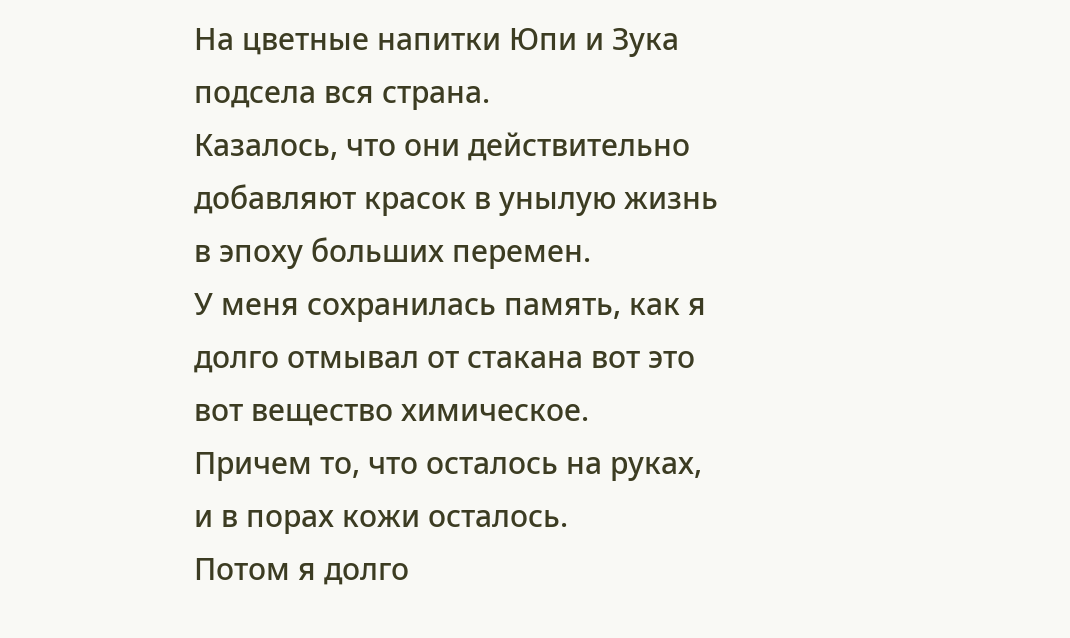На цветные напитки Юпи и Зука подсела вся страна.
Казалось, что они действительно добавляют красок в унылую жизнь в эпоху больших перемен.
У меня сохранилась память, как я долго отмывал от стакана вот это вот вещество химическое.
Причем то, что осталось на руках,
и в порах кожи осталось.
Потом я долго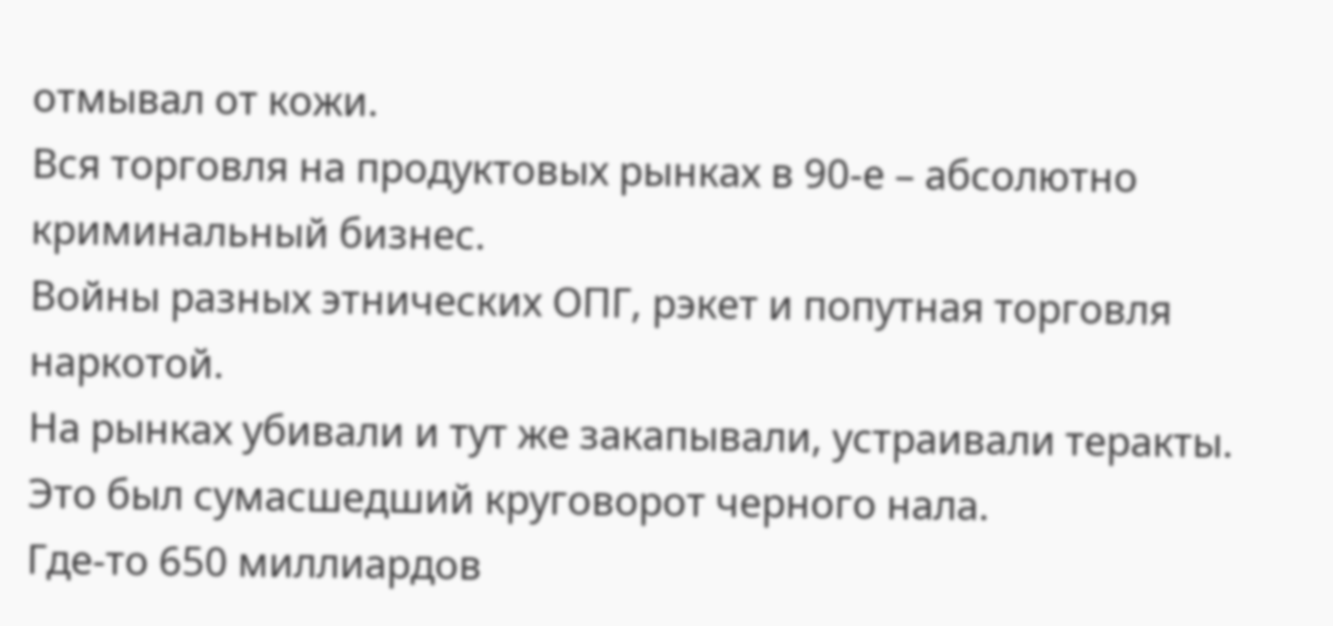отмывал от кожи.
Вся торговля на продуктовых рынках в 90-е – абсолютно криминальный бизнес.
Войны разных этнических ОПГ, рэкет и попутная торговля наркотой.
На рынках убивали и тут же закапывали, устраивали теракты.
Это был сумасшедший круговорот черного нала.
Где-то 650 миллиардов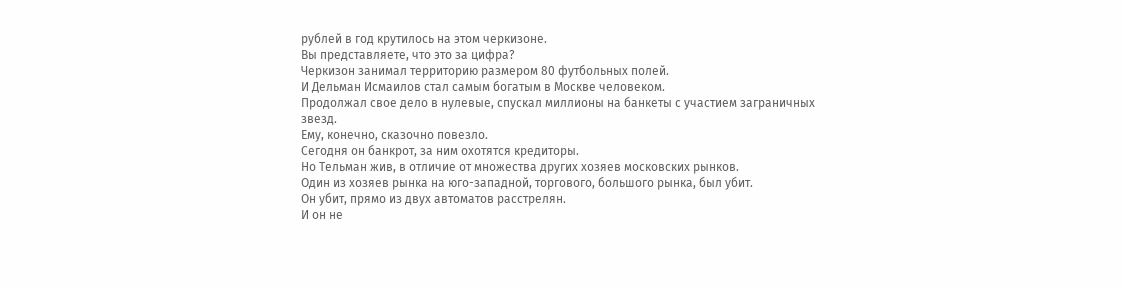рублей в год крутилось на этом черкизоне.
Вы представляете, что это за цифра?
Черкизон занимал территорию размером 80 футбольных полей.
И Дельман Исмаилов стал самым богатым в Москве человеком.
Продолжал свое дело в нулевые, спускал миллионы на банкеты с участием заграничных звезд.
Ему, конечно, сказочно повезло.
Сегодня он банкрот, за ним охотятся кредиторы.
Но Тельман жив, в отличие от множества других хозяев московских рынков.
Один из хозяев рынка на юго-западной, торгового, большого рынка, был убит.
Он убит, прямо из двух автоматов расстрелян.
И он не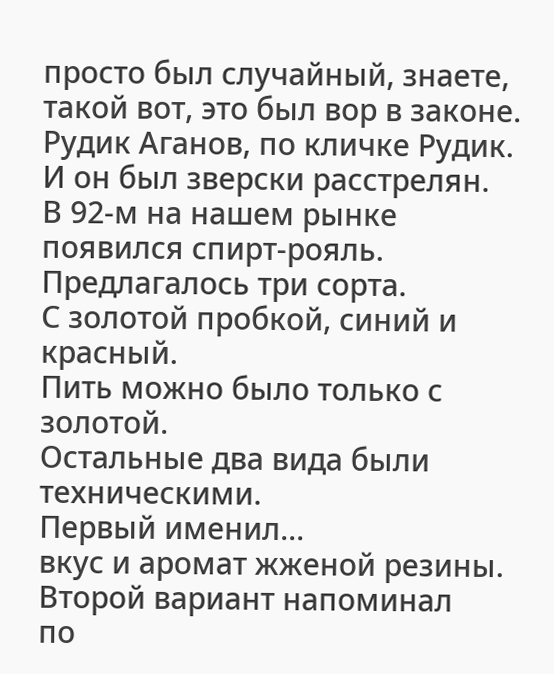просто был случайный, знаете, такой вот, это был вор в законе.
Рудик Аганов, по кличке Рудик.
И он был зверски расстрелян.
В 92-м на нашем рынке появился спирт-рояль.
Предлагалось три сорта.
С золотой пробкой, синий и красный.
Пить можно было только с золотой.
Остальные два вида были техническими.
Первый именил...
вкус и аромат жженой резины.
Второй вариант напоминал
по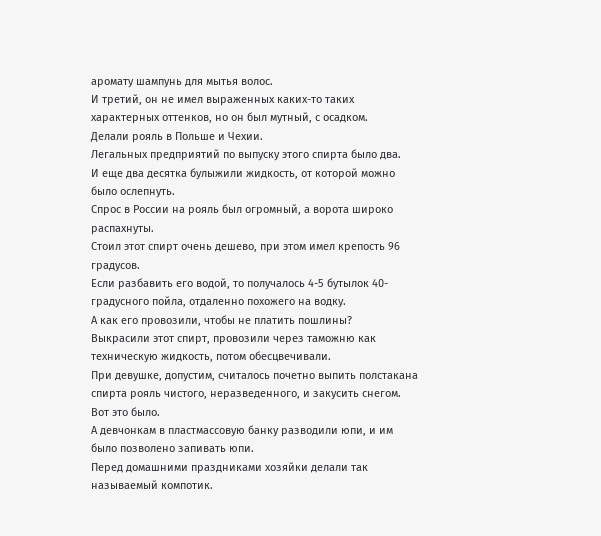аромату шампунь для мытья волос.
И третий, он не имел выраженных каких-то таких характерных оттенков, но он был мутный, с осадком.
Делали рояль в Польше и Чехии.
Легальных предприятий по выпуску этого спирта было два.
И еще два десятка булыжили жидкость, от которой можно было ослепнуть.
Спрос в России на рояль был огромный, а ворота широко распахнуты.
Стоил этот спирт очень дешево, при этом имел крепость 96 градусов.
Если разбавить его водой, то получалось 4-5 бутылок 40-градусного пойла, отдаленно похожего на водку.
А как его провозили, чтобы не платить пошлины?
Выкрасили этот спирт, провозили через таможню как техническую жидкость, потом обесцвечивали.
При девушке, допустим, считалось почетно выпить полстакана спирта рояль чистого, неразведенного, и закусить снегом.
Вот это было.
А девчонкам в пластмассовую банку разводили юпи, и им было позволено запивать юпи.
Перед домашними праздниками хозяйки делали так называемый компотик.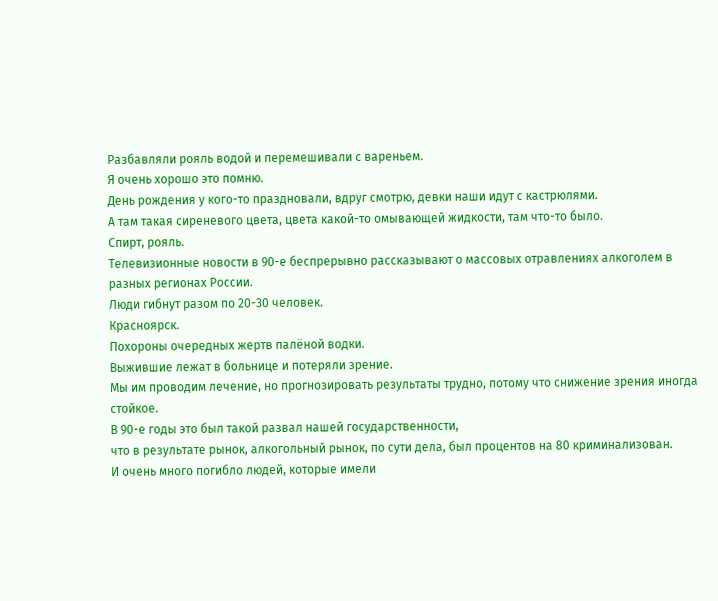Разбавляли рояль водой и перемешивали с вареньем.
Я очень хорошо это помню.
День рождения у кого-то праздновали, вдруг смотрю, девки наши идут с кастрюлями.
А там такая сиреневого цвета, цвета какой-то омывающей жидкости, там что-то было.
Спирт, рояль.
Телевизионные новости в 90-е беспрерывно рассказывают о массовых отравлениях алкоголем в разных регионах России.
Люди гибнут разом по 20-30 человек.
Красноярск.
Похороны очередных жертв палёной водки.
Выжившие лежат в больнице и потеряли зрение.
Мы им проводим лечение, но прогнозировать результаты трудно, потому что снижение зрения иногда стойкое.
В 90-е годы это был такой развал нашей государственности,
что в результате рынок, алкогольный рынок, по сути дела, был процентов на 80 криминализован.
И очень много погибло людей, которые имели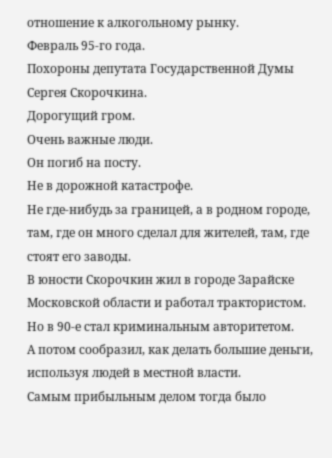отношение к алкогольному рынку.
Февраль 95-го года.
Похороны депутата Государственной Думы Сергея Скорочкина.
Дорогущий гром.
Очень важные люди.
Он погиб на посту.
Не в дорожной катастрофе.
Не где-нибудь за границей, а в родном городе, там, где он много сделал для жителей, там, где стоят его заводы.
В юности Скорочкин жил в городе Зарайске Московской области и работал трактористом.
Но в 90-е стал криминальным авторитетом.
А потом сообразил, как делать большие деньги, используя людей в местной власти.
Самым прибыльным делом тогда было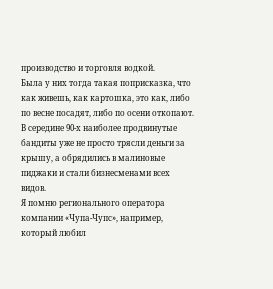производство и торговля водкой.
Была у них тогда такая поприсказка, что как живешь, как картошка, это как, либо по весне посадят, либо по осени откопают.
В середине 90-х наиболее продвинутые бандиты уже не просто трясли деньги за крышу, а обрядились в малиновые пиджаки и стали бизнесменами всех видов.
Я помню регионального оператора компании «Чупа-Чупс», например, который любил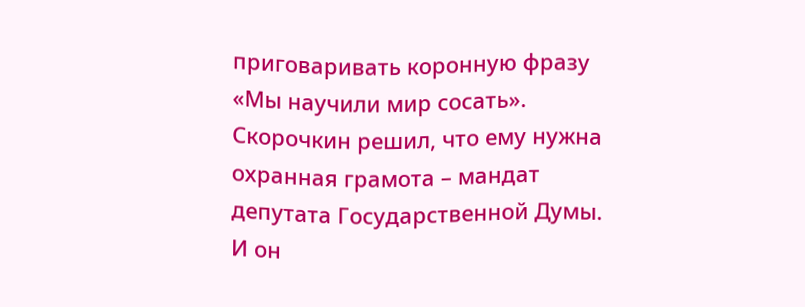приговаривать коронную фразу «Мы научили мир сосать».
Скорочкин решил, что ему нужна охранная грамота – мандат депутата Государственной Думы.
И он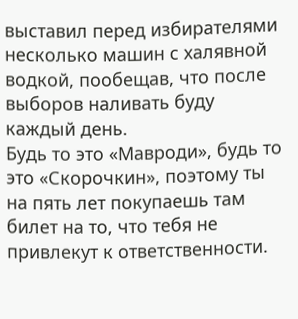выставил перед избирателями несколько машин с халявной водкой, пообещав, что после выборов наливать буду каждый день.
Будь то это «Мавроди», будь то это «Скорочкин», поэтому ты на пять лет покупаешь там билет на то, что тебя не привлекут к ответственности.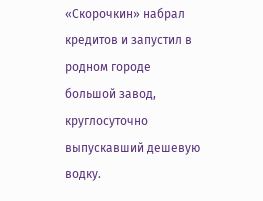«Скорочкин» набрал кредитов и запустил в родном городе большой завод, круглосуточно выпускавший дешевую водку.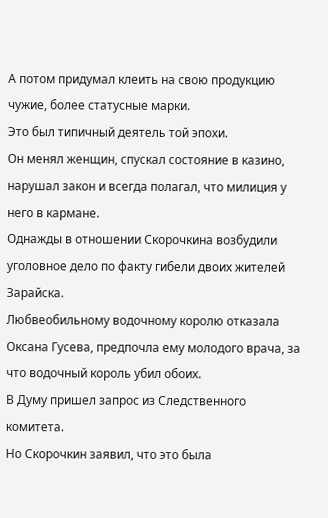А потом придумал клеить на свою продукцию чужие, более статусные марки.
Это был типичный деятель той эпохи.
Он менял женщин, спускал состояние в казино, нарушал закон и всегда полагал, что милиция у него в кармане.
Однажды в отношении Скорочкина возбудили уголовное дело по факту гибели двоих жителей Зарайска.
Любвеобильному водочному королю отказала Оксана Гусева, предпочла ему молодого врача, за что водочный король убил обоих.
В Думу пришел запрос из Следственного комитета.
Но Скорочкин заявил, что это была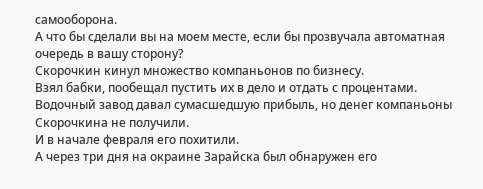самооборона.
А что бы сделали вы на моем месте, если бы прозвучала автоматная очередь в вашу сторону?
Скорочкин кинул множество компаньонов по бизнесу.
Взял бабки, пообещал пустить их в дело и отдать с процентами.
Водочный завод давал сумасшедшую прибыль, но денег компаньоны Скорочкина не получили.
И в начале февраля его похитили.
А через три дня на окраине Зарайска был обнаружен его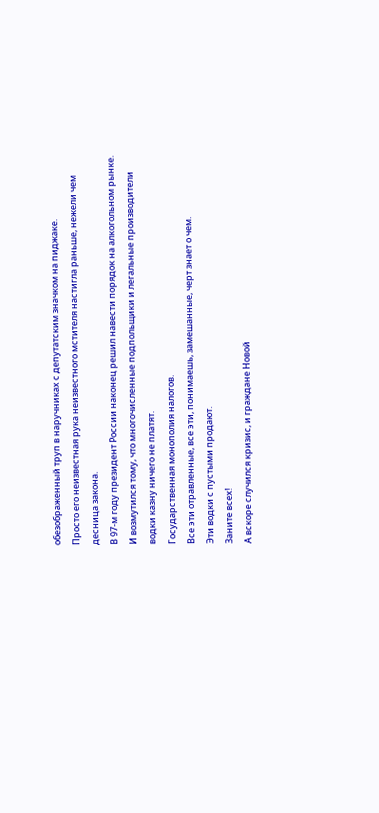обезображенный труп в наручниках с депутатским значком на пиджаке.
Просто его неизвестная рука неизвестного мстителя настигла раньше, нежели чем десница закона.
В 97-м году президент России наконец решил навести порядок на алкогольном рынке.
И возмутился тому, что многочисленные подпольщики и легальные производители водки казну ничего не платят.
Государственная монополия налогов.
Все эти отравленные, все эти, понимаешь, замешанные, черт знает о чем.
Эти водки с пустыми продают.
Заните всех!
А вскоре случился кризис, и граждане Новой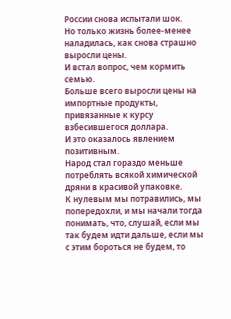России снова испытали шок.
Но только жизнь более-менее наладилась, как снова страшно выросли цены.
И встал вопрос, чем кормить семью.
Больше всего выросли цены на импортные продукты, привязанные к курсу взбесившегося доллара.
И это оказалось явлением позитивным.
Народ стал гораздо меньше потреблять всякой химической дряни в красивой упаковке.
К нулевым мы потравились, мы попередохли, и мы начали тогда понимать, что, слушай, если мы так будем идти дальше, если мы с этим бороться не будем, то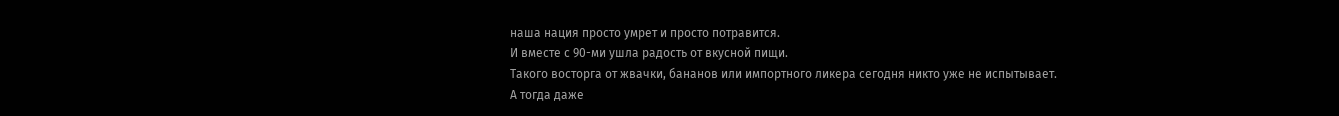наша нация просто умрет и просто потравится.
И вместе с 90-ми ушла радость от вкусной пищи.
Такого восторга от жвачки, бананов или импортного ликера сегодня никто уже не испытывает.
А тогда даже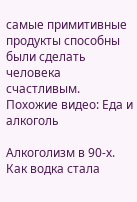самые примитивные продукты способны были сделать человека счастливым.
Похожие видео: Еда и алкоголь

Алкоголизм в 90-х. Как водка стала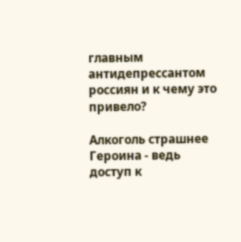главным антидепрессантом россиян и к чему это привело?

Алкоголь страшнее Героина - ведь доступ к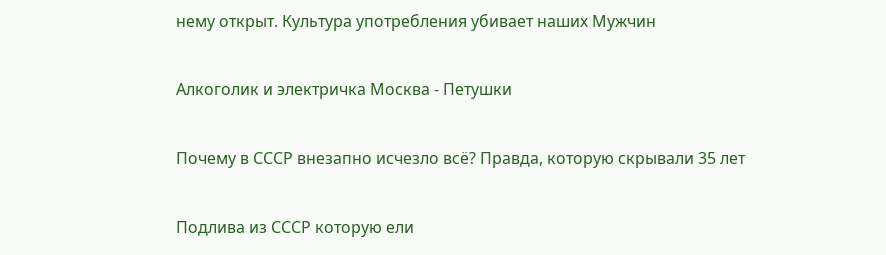нему открыт. Культура употребления убивает наших Мужчин

Алкоголик и электричка Москва - Петушки

Почему в СССР внезапно исчезло всё? Правда, которую скрывали 35 лет

Подлива из СССР которую ели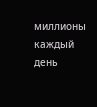миллионы каждый день